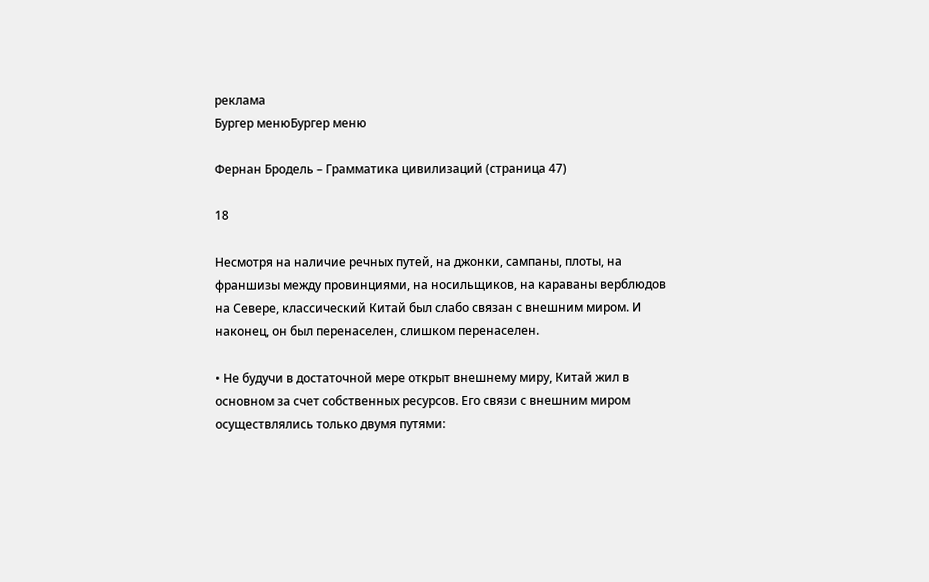реклама
Бургер менюБургер меню

Фернан Бродель – Грамматика цивилизаций (страница 47)

18

Несмотря на наличие речных путей, на джонки, сампаны, плоты, на франшизы между провинциями, на носильщиков, на караваны верблюдов на Севере, классический Китай был слабо связан с внешним миром. И наконец, он был перенаселен, слишком перенаселен.

• Не будучи в достаточной мере открыт внешнему миру, Китай жил в основном за счет собственных ресурсов. Его связи с внешним миром осуществлялись только двумя путями: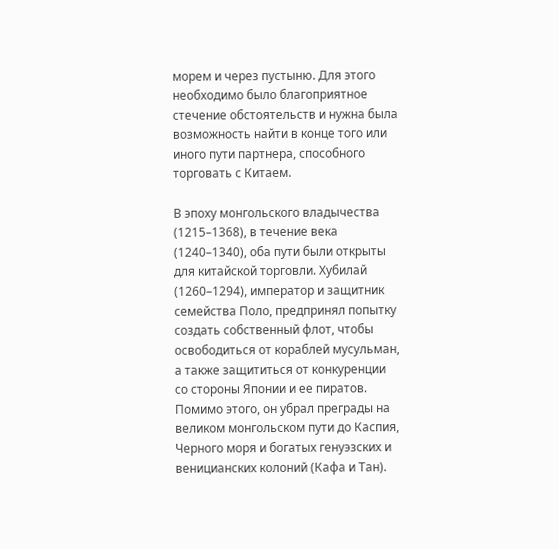морем и через пустыню. Для этого необходимо было благоприятное стечение обстоятельств и нужна была возможность найти в конце того или иного пути партнера, способного торговать с Китаем.

В эпоху монгольского владычества (1215–1368), в течение века (1240–1340), оба пути были открыты для китайской торговли. Хубилай (1260–1294), император и защитник семейства Поло, предпринял попытку создать собственный флот, чтобы освободиться от кораблей мусульман, а также защититься от конкуренции со стороны Японии и ее пиратов. Помимо этого, он убрал преграды на великом монгольском пути до Каспия, Черного моря и богатых генуэзских и веницианских колоний (Кафа и Тан).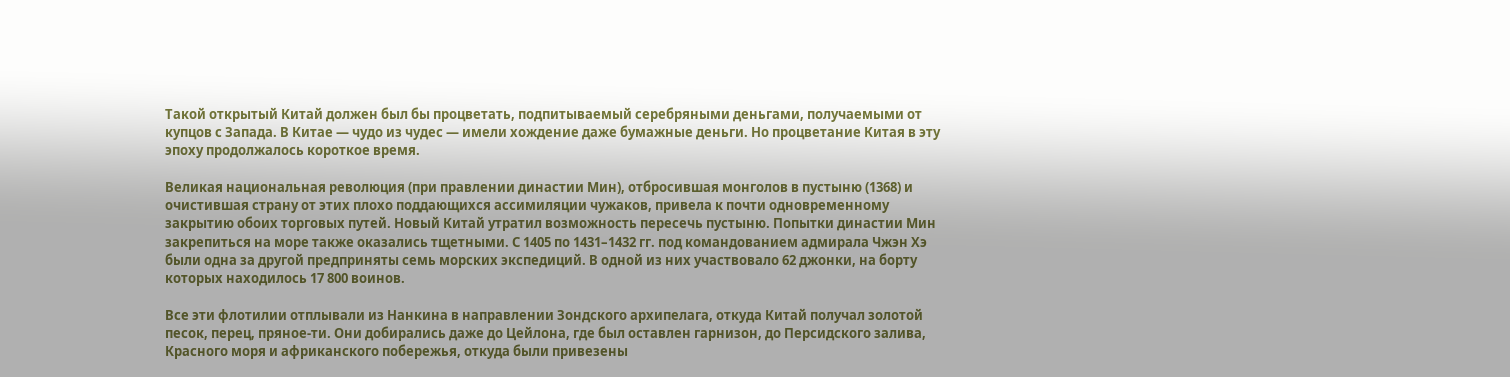Такой открытый Китай должен был бы процветать, подпитываемый серебряными деньгами, получаемыми от купцов с Запада. В Китае — чудо из чудес — имели хождение даже бумажные деньги. Но процветание Китая в эту эпоху продолжалось короткое время.

Великая национальная революция (при правлении династии Мин), отбросившая монголов в пустыню (1368) и очистившая страну от этих плохо поддающихся ассимиляции чужаков, привела к почти одновременному закрытию обоих торговых путей. Новый Китай утратил возможность пересечь пустыню. Попытки династии Мин закрепиться на море также оказались тщетными. С 1405 по 1431–1432 гг. под командованием адмирала Чжэн Хэ были одна за другой предприняты семь морских экспедиций. В одной из них участвовало 62 джонки, на борту которых находилось 17 800 воинов.

Все эти флотилии отплывали из Нанкина в направлении Зондского архипелага, откуда Китай получал золотой песок, перец, пряное-ти. Они добирались даже до Цейлона, где был оставлен гарнизон, до Персидского залива, Красного моря и африканского побережья, откуда были привезены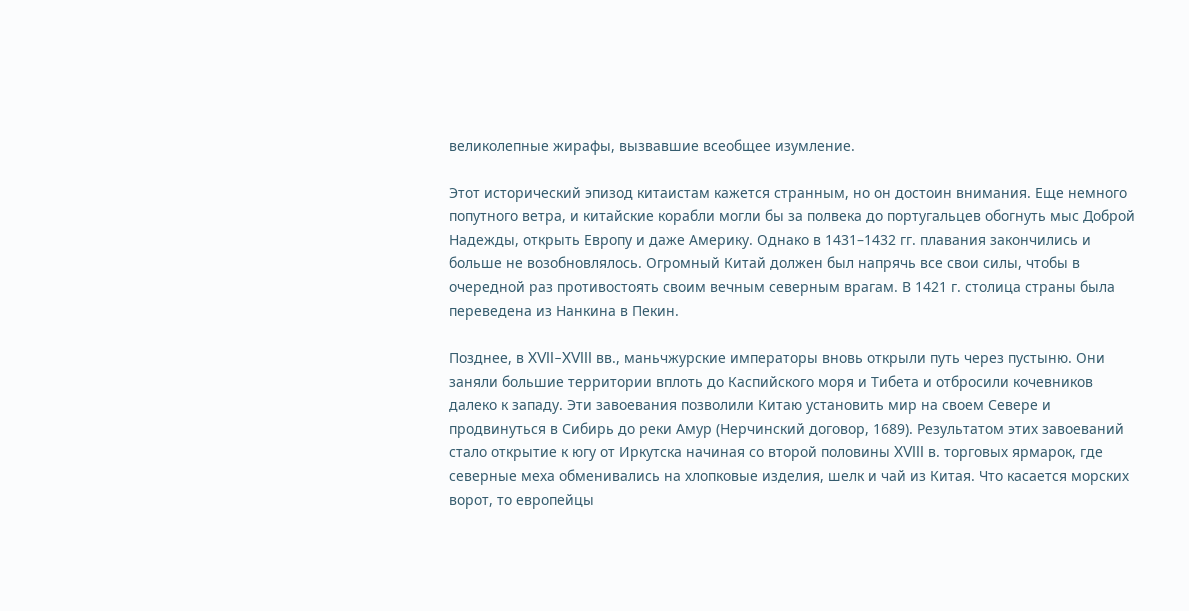великолепные жирафы, вызвавшие всеобщее изумление.

Этот исторический эпизод китаистам кажется странным, но он достоин внимания. Еще немного попутного ветра, и китайские корабли могли бы за полвека до португальцев обогнуть мыс Доброй Надежды, открыть Европу и даже Америку. Однако в 1431–1432 гг. плавания закончились и больше не возобновлялось. Огромный Китай должен был напрячь все свои силы, чтобы в очередной раз противостоять своим вечным северным врагам. В 1421 г. столица страны была переведена из Нанкина в Пекин.

Позднее, в XVII–XVIII вв., маньчжурские императоры вновь открыли путь через пустыню. Они заняли большие территории вплоть до Каспийского моря и Тибета и отбросили кочевников далеко к западу. Эти завоевания позволили Китаю установить мир на своем Севере и продвинуться в Сибирь до реки Амур (Нерчинский договор, 1689). Результатом этих завоеваний стало открытие к югу от Иркутска начиная со второй половины XVIII в. торговых ярмарок, где северные меха обменивались на хлопковые изделия, шелк и чай из Китая. Что касается морских ворот, то европейцы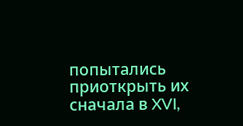попытались приоткрыть их сначала в XVI,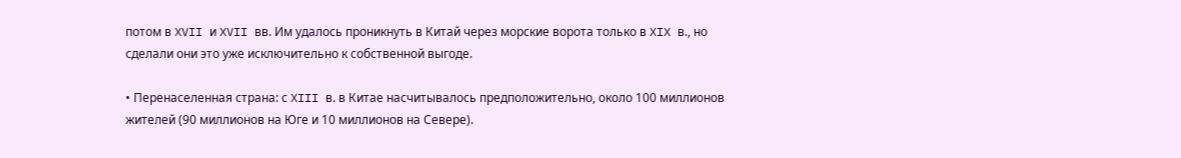потом в XVII и XVII вв. Им удалось проникнуть в Китай через морские ворота только в XIX в., но сделали они это уже исключительно к собственной выгоде.

• Перенаселенная страна: с XIII в. в Китае насчитывалось предположительно, около 100 миллионов жителей (90 миллионов на Юге и 10 миллионов на Севере).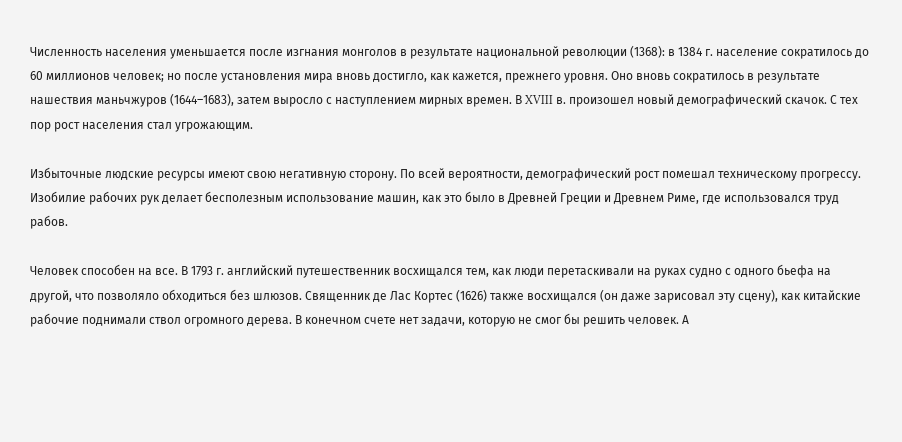Численность населения уменьшается после изгнания монголов в результате национальной революции (1368): в 1384 г. население сократилось до 60 миллионов человек; но после установления мира вновь достигло, как кажется, прежнего уровня. Оно вновь сократилось в результате нашествия маньчжуров (1644–1683), затем выросло с наступлением мирных времен. В XVIII в. произошел новый демографический скачок. С тех пор рост населения стал угрожающим.

Избыточные людские ресурсы имеют свою негативную сторону. По всей вероятности, демографический рост помешал техническому прогрессу. Изобилие рабочих рук делает бесполезным использование машин, как это было в Древней Греции и Древнем Риме, где использовался труд рабов.

Человек способен на все. В 1793 г. английский путешественник восхищался тем, как люди перетаскивали на руках судно с одного бьефа на другой, что позволяло обходиться без шлюзов. Священник де Лас Кортес (1626) также восхищался (он даже зарисовал эту сцену), как китайские рабочие поднимали ствол огромного дерева. В конечном счете нет задачи, которую не смог бы решить человек. А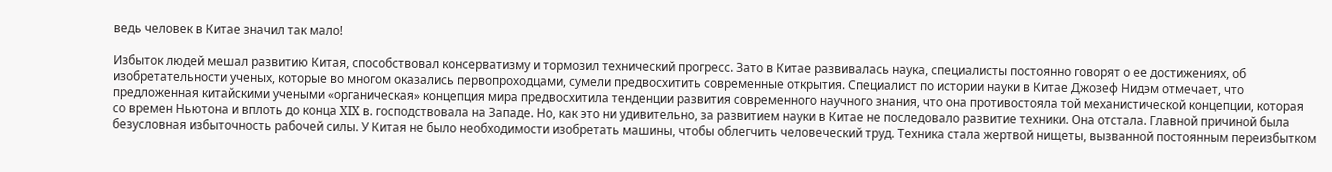ведь человек в Китае значил так мало!

Избыток людей мешал развитию Китая, способствовал консерватизму и тормозил технический прогресс. Зато в Китае развивалась наука, специалисты постоянно говорят о ее достижениях, об изобретательности ученых, которые во многом оказались первопроходцами, сумели предвосхитить современные открытия. Специалист по истории науки в Китае Джозеф Нидэм отмечает, что предложенная китайскими учеными «органическая» концепция мира предвосхитила тенденции развития современного научного знания, что она противостояла той механистической концепции, которая со времен Ньютона и вплоть до конца XIX в. господствовала на Западе. Но, как это ни удивительно, за развитием науки в Китае не последовало развитие техники. Она отстала. Главной причиной была безусловная избыточность рабочей силы. У Китая не было необходимости изобретать машины, чтобы облегчить человеческий труд. Техника стала жертвой нищеты, вызванной постоянным переизбытком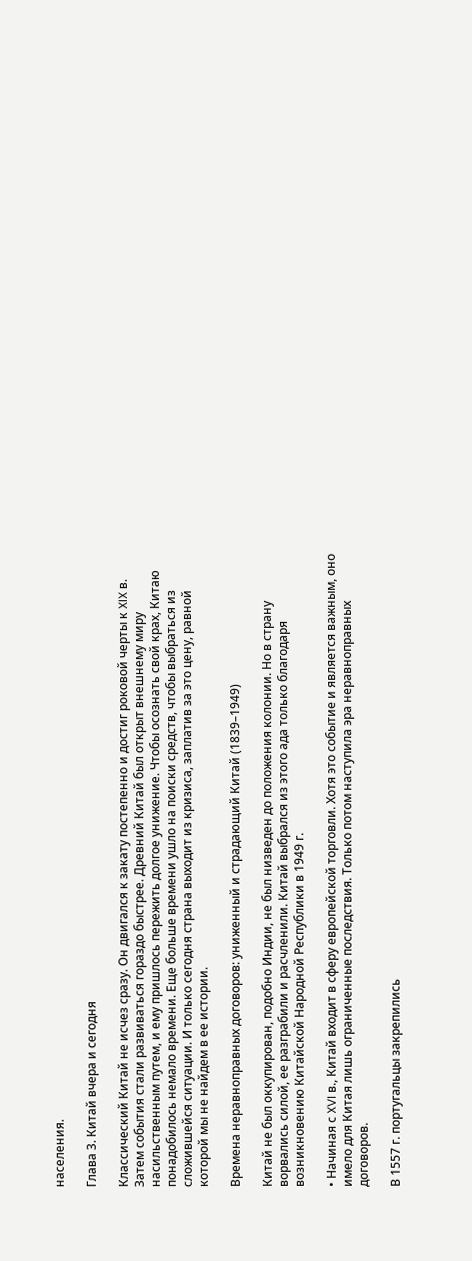населения.

Глава 3. Китай вчера и сегодня

Классический Китай не исчез сразу. Он двигался к закату постепенно и достиг роковой черты к XIX в. Затем события стали развиваться гораздо быстрее. Древний Китай был открыт внешнему миру насильственным путем, и ему пришлось пережить долгое унижение. Чтобы осознать свой крах, Китаю понадобилось немало времени. Еще больше времени ушло на поиски средств, чтобы выбраться из сложившейся ситуации. И только сегодня страна выходит из кризиса, заплатив за это цену, равной которой мы не найдем в ее истории.

Времена неравноправных договоров: униженный и страдающий Китай (1839–1949)

Китай не был оккупирован, подобно Индии, не был низведен до положения колонии. Но в страну ворвались силой, ее разграбили и расчленили. Китай выбрался из этого ада только благодаря возникновению Китайской Народной Республики в 1949 г.

• Начиная с XVI в., Китай входит в сферу европейской торговли. Хотя это событие и является важным, оно имело для Китая лишь ограниченные последствия. Только потом наступила эра неравноправных договоров.

В 1557 г. португальцы закрепились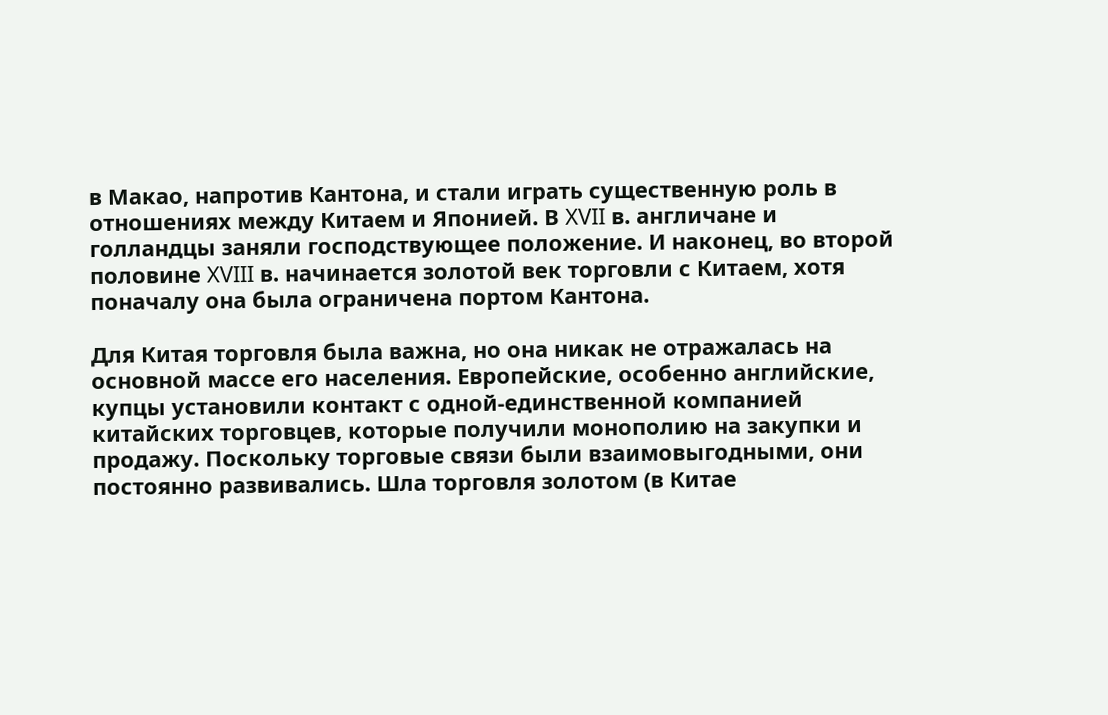в Макао, напротив Кантона, и стали играть существенную роль в отношениях между Китаем и Японией. В XVII в. англичане и голландцы заняли господствующее положение. И наконец, во второй половине XVIII в. начинается золотой век торговли с Китаем, хотя поначалу она была ограничена портом Кантона.

Для Китая торговля была важна, но она никак не отражалась на основной массе его населения. Европейские, особенно английские, купцы установили контакт с одной-единственной компанией китайских торговцев, которые получили монополию на закупки и продажу. Поскольку торговые связи были взаимовыгодными, они постоянно развивались. Шла торговля золотом (в Китае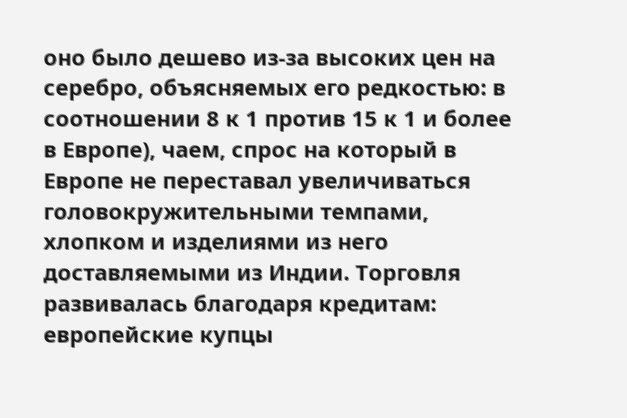оно было дешево из-за высоких цен на серебро, объясняемых его редкостью: в соотношении 8 к 1 против 15 к 1 и более в Европе), чаем, спрос на который в Европе не переставал увеличиваться головокружительными темпами, хлопком и изделиями из него доставляемыми из Индии. Торговля развивалась благодаря кредитам: европейские купцы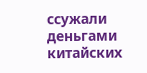ссужали деньгами китайских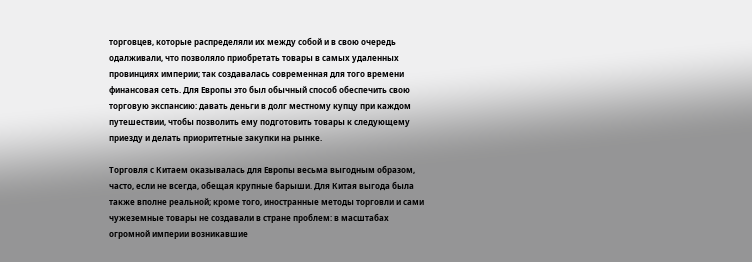торговцев, которые распределяли их между собой и в свою очередь одалживали, что позволяло приобретать товары в самых удаленных провинциях империи; так создавалась современная для того времени финансовая сеть. Для Европы это был обычный способ обеспечить свою торговую экспансию: давать деньги в долг местному купцу при каждом путешествии, чтобы позволить ему подготовить товары к следующему приезду и делать приоритетные закупки на рынке.

Торговля с Китаем оказывалась для Европы весьма выгодным образом, часто, если не всегда, обещая крупные барыши. Для Китая выгода была также вполне реальной; кроме того, иностранные методы торговли и сами чужеземные товары не создавали в стране проблем: в масштабах огромной империи возникавшие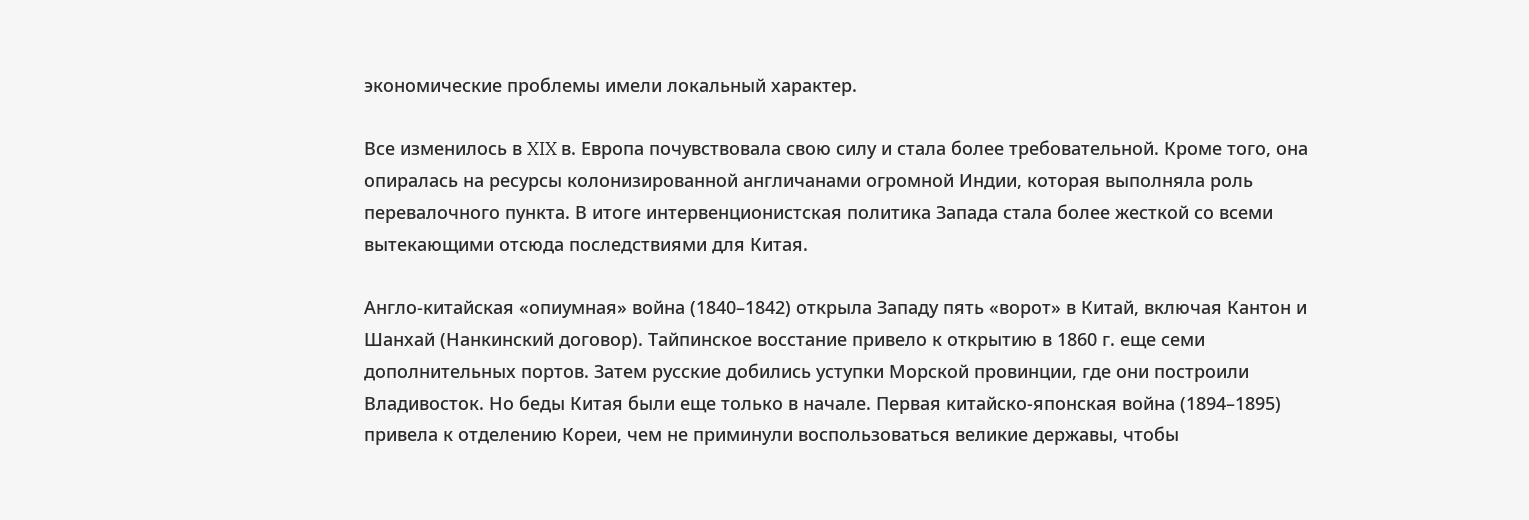экономические проблемы имели локальный характер.

Все изменилось в XIX в. Европа почувствовала свою силу и стала более требовательной. Кроме того, она опиралась на ресурсы колонизированной англичанами огромной Индии, которая выполняла роль перевалочного пункта. В итоге интервенционистская политика Запада стала более жесткой со всеми вытекающими отсюда последствиями для Китая.

Англо-китайская «опиумная» война (1840–1842) открыла Западу пять «ворот» в Китай, включая Кантон и Шанхай (Нанкинский договор). Тайпинское восстание привело к открытию в 1860 г. еще семи дополнительных портов. Затем русские добились уступки Морской провинции, где они построили Владивосток. Но беды Китая были еще только в начале. Первая китайско-японская война (1894–1895) привела к отделению Кореи, чем не приминули воспользоваться великие державы, чтобы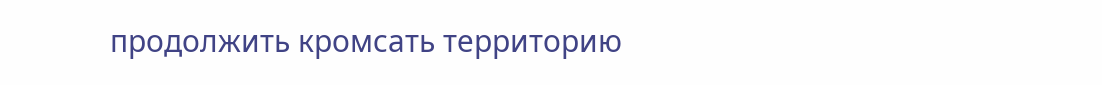продолжить кромсать территорию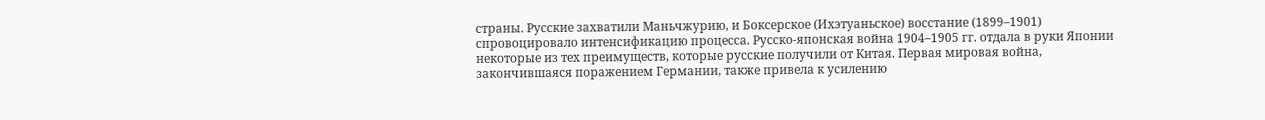страны. Русские захватили Маньчжурию, и Боксерское (Ихэтуаньское) восстание (1899–1901) спровоцировало интенсификацию процесса. Русско-японская война 1904–1905 гг. отдала в руки Японии некоторые из тех преимуществ, которые русские получили от Китая. Первая мировая война, закончившаяся поражением Германии, также привела к усилению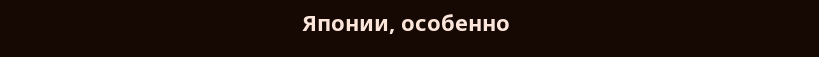Японии, особенно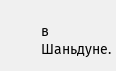в Шаньдуне.